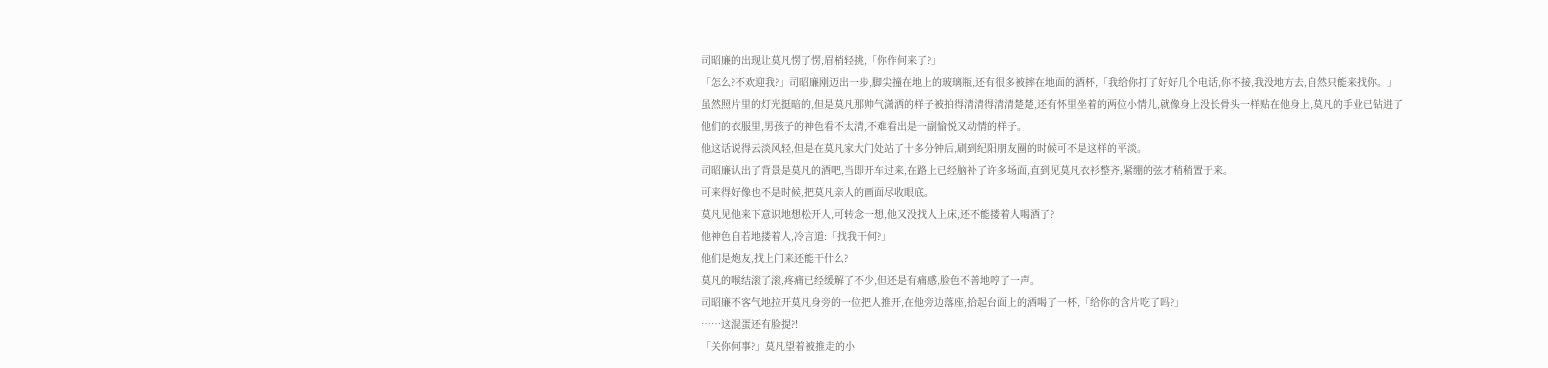司昭廉的出现让莫凡愣了愣,眉梢轻挑,「你作何来了?」
「怎么?不欢迎我?」司昭廉刚迈出一步,脚尖撞在地上的玻璃瓶,还有很多被摔在地面的酒杯,「我给你打了好好几个电话,你不接,我没地方去,自然只能来找你。」
虽然照片里的灯光挺暗的,但是莫凡那帅气潇洒的样子被拍得清清得清清楚楚,还有怀里坐着的两位小情儿,就像身上没长骨头一样贴在他身上,莫凡的手业已钻进了他们的衣服里,男孩子的神色看不太清,不难看出是一副愉悦又动情的样子。
他这话说得云淡风轻,但是在莫凡家大门处站了十多分钟后,刷到纪阳朋友圈的时候可不是这样的平淡。
司昭廉认出了背景是莫凡的酒吧,当即开车过来,在路上已经脑补了许多场面,直到见莫凡衣衫整齐,紧绷的弦才稍稍置于来。
可来得好像也不是时候,把莫凡亲人的画面尽收眼底。
莫凡见他来下意识地想松开人,可转念一想,他又没找人上床,还不能搂着人喝酒了?
他神色自若地搂着人,冷言道:「找我干何?」
他们是炮友,找上门来还能干什么?
莫凡的喉结滚了滚,疼痛已经缓解了不少,但还是有痛感,脸色不善地哼了一声。
司昭廉不客气地拉开莫凡身旁的一位把人推开,在他旁边落座,拾起台面上的酒喝了一杯,「给你的含片吃了吗?」
……这混蛋还有脸提?!
「关你何事?」莫凡望着被推走的小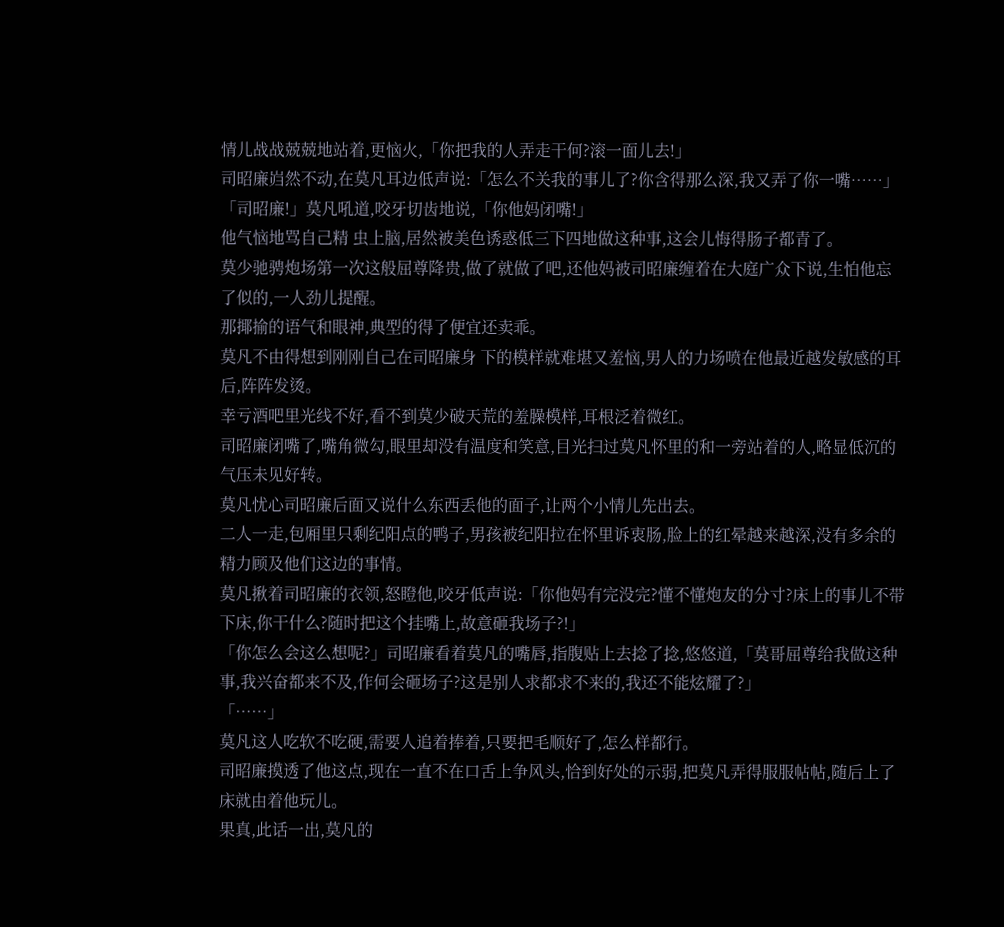情儿战战兢兢地站着,更恼火,「你把我的人弄走干何?滚一面儿去!」
司昭廉岿然不动,在莫凡耳边低声说:「怎么不关我的事儿了?你含得那么深,我又弄了你一嘴……」
「司昭廉!」莫凡吼道,咬牙切齿地说,「你他妈闭嘴!」
他气恼地骂自己精 虫上脑,居然被美色诱惑低三下四地做这种事,这会儿悔得肠子都青了。
莫少驰骋炮场第一次这般屈尊降贵,做了就做了吧,还他妈被司昭廉缠着在大庭广众下说,生怕他忘了似的,一人劲儿提醒。
那揶揄的语气和眼神,典型的得了便宜还卖乖。
莫凡不由得想到刚刚自己在司昭廉身 下的模样就难堪又羞恼,男人的力场喷在他最近越发敏感的耳后,阵阵发烫。
幸亏酒吧里光线不好,看不到莫少破天荒的羞臊模样,耳根泛着微红。
司昭廉闭嘴了,嘴角微勾,眼里却没有温度和笑意,目光扫过莫凡怀里的和一旁站着的人,略显低沉的气压未见好转。
莫凡忧心司昭廉后面又说什么东西丢他的面子,让两个小情儿先出去。
二人一走,包厢里只剩纪阳点的鸭子,男孩被纪阳拉在怀里诉衷肠,脸上的红晕越来越深,没有多余的精力顾及他们这边的事情。
莫凡揪着司昭廉的衣领,怒瞪他,咬牙低声说:「你他妈有完没完?懂不懂炮友的分寸?床上的事儿不带下床,你干什么?随时把这个挂嘴上,故意砸我场子?!」
「你怎么会这么想呢?」司昭廉看着莫凡的嘴唇,指腹贴上去捻了捻,悠悠道,「莫哥屈尊给我做这种事,我兴奋都来不及,作何会砸场子?这是别人求都求不来的,我还不能炫耀了?」
「……」
莫凡这人吃软不吃硬,需要人追着捧着,只要把毛顺好了,怎么样都行。
司昭廉摸透了他这点,现在一直不在口舌上争风头,恰到好处的示弱,把莫凡弄得服服帖帖,随后上了床就由着他玩儿。
果真,此话一出,莫凡的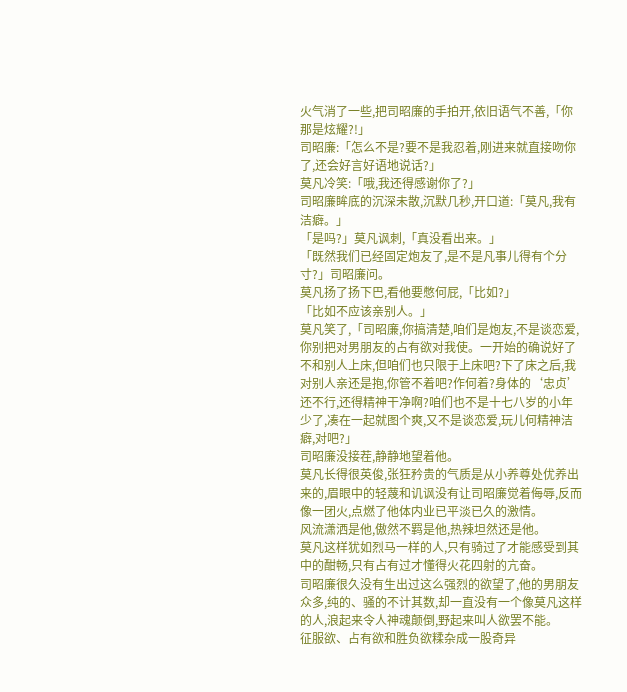火气消了一些,把司昭廉的手拍开,依旧语气不善,「你那是炫耀?!」
司昭廉:「怎么不是?要不是我忍着,刚进来就直接吻你了,还会好言好语地说话?」
莫凡冷笑:「哦,我还得感谢你了?」
司昭廉眸底的沉深未散,沉默几秒,开口道:「莫凡,我有洁癖。」
「是吗?」莫凡讽刺,「真没看出来。」
「既然我们已经固定炮友了,是不是凡事儿得有个分寸?」司昭廉问。
莫凡扬了扬下巴,看他要憋何屁,「比如?」
「比如不应该亲别人。」
莫凡笑了,「司昭廉,你搞清楚,咱们是炮友,不是谈恋爱,你别把对男朋友的占有欲对我使。一开始的确说好了不和别人上床,但咱们也只限于上床吧?下了床之后,我对别人亲还是抱,你管不着吧?作何着?身体的‘忠贞’还不行,还得精神干净啊?咱们也不是十七八岁的小年少了,凑在一起就图个爽,又不是谈恋爱,玩儿何精神洁癖,对吧?」
司昭廉没接茬,静静地望着他。
莫凡长得很英俊,张狂矜贵的气质是从小养尊处优养出来的,眉眼中的轻蔑和讥讽没有让司昭廉觉着侮辱,反而像一团火,点燃了他体内业已平淡已久的激情。
风流潇洒是他,傲然不羁是他,热辣坦然还是他。
莫凡这样犹如烈马一样的人,只有骑过了才能感受到其中的酣畅,只有占有过才懂得火花四射的亢奋。
司昭廉很久没有生出过这么强烈的欲望了,他的男朋友众多,纯的、骚的不计其数,却一直没有一个像莫凡这样的人,浪起来令人神魂颠倒,野起来叫人欲罢不能。
征服欲、占有欲和胜负欲糅杂成一股奇异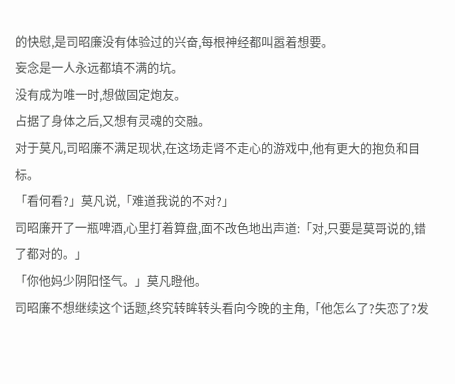的快慰,是司昭廉没有体验过的兴奋,每根神经都叫嚣着想要。
妄念是一人永远都填不满的坑。
没有成为唯一时,想做固定炮友。
占据了身体之后,又想有灵魂的交融。
对于莫凡,司昭廉不满足现状,在这场走肾不走心的游戏中,他有更大的抱负和目标。
「看何看?」莫凡说,「难道我说的不对?」
司昭廉开了一瓶啤酒,心里打着算盘,面不改色地出声道:「对,只要是莫哥说的,错了都对的。」
「你他妈少阴阳怪气。」莫凡瞪他。
司昭廉不想继续这个话题,终究转眸转头看向今晚的主角,「他怎么了?失恋了?发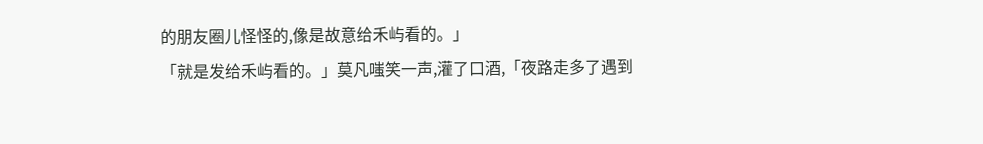的朋友圈儿怪怪的,像是故意给禾屿看的。」
「就是发给禾屿看的。」莫凡嗤笑一声,灌了口酒,「夜路走多了遇到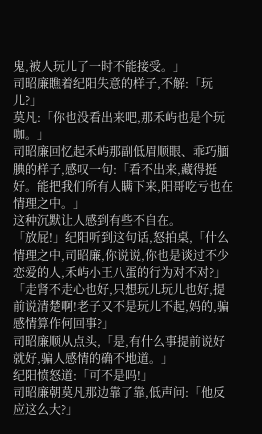鬼,被人玩儿了一时不能接受。」
司昭廉瞧着纪阳失意的样子,不解:「玩儿?」
莫凡:「你也没看出来吧,那禾屿也是个玩咖。」
司昭廉回忆起禾屿那副低眉顺眼、乖巧腼腆的样子,感叹一句:「看不出来,藏得挺好。能把我们所有人瞒下来,阳哥吃亏也在情理之中。」
这种沉默让人感到有些不自在。
「放屁!」纪阳听到这句话,怒拍桌,「什么情理之中,司昭廉,你说说,你也是谈过不少恋爱的人,禾屿小王八蛋的行为对不对?」
「走肾不走心也好,只想玩儿玩儿也好,提前说清楚啊!老子又不是玩儿不起,妈的,骗感情算作何回事?」
司昭廉顺从点头,「是,有什么事提前说好就好,骗人感情的确不地道。」
纪阳愤怒道:「可不是吗!」
司昭廉朝莫凡那边靠了靠,低声问:「他反应这么大?」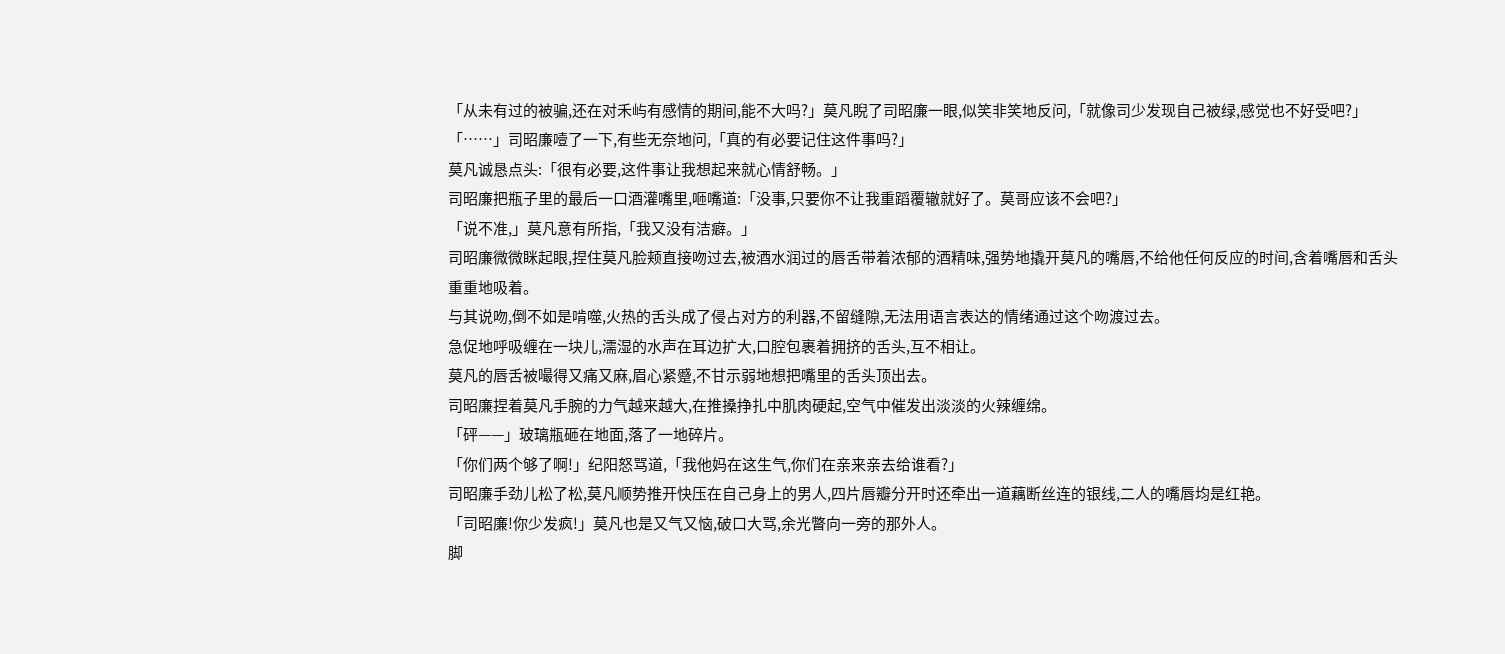「从未有过的被骗,还在对禾屿有感情的期间,能不大吗?」莫凡睨了司昭廉一眼,似笑非笑地反问,「就像司少发现自己被绿,感觉也不好受吧?」
「……」司昭廉噎了一下,有些无奈地问,「真的有必要记住这件事吗?」
莫凡诚恳点头:「很有必要,这件事让我想起来就心情舒畅。」
司昭廉把瓶子里的最后一口酒灌嘴里,咂嘴道:「没事,只要你不让我重蹈覆辙就好了。莫哥应该不会吧?」
「说不准,」莫凡意有所指,「我又没有洁癖。」
司昭廉微微眯起眼,捏住莫凡脸颊直接吻过去,被酒水润过的唇舌带着浓郁的酒精味,强势地撬开莫凡的嘴唇,不给他任何反应的时间,含着嘴唇和舌头重重地吸着。
与其说吻,倒不如是啃噬,火热的舌头成了侵占对方的利器,不留缝隙,无法用语言表达的情绪通过这个吻渡过去。
急促地呼吸缠在一块儿,濡湿的水声在耳边扩大,口腔包裹着拥挤的舌头,互不相让。
莫凡的唇舌被嘬得又痛又麻,眉心紧蹙,不甘示弱地想把嘴里的舌头顶出去。
司昭廉捏着莫凡手腕的力气越来越大,在推搡挣扎中肌肉硬起,空气中催发出淡淡的火辣缠绵。
「砰——」玻璃瓶砸在地面,落了一地碎片。
「你们两个够了啊!」纪阳怒骂道,「我他妈在这生气,你们在亲来亲去给谁看?」
司昭廉手劲儿松了松,莫凡顺势推开快压在自己身上的男人,四片唇瓣分开时还牵出一道藕断丝连的银线,二人的嘴唇均是红艳。
「司昭廉!你少发疯!」莫凡也是又气又恼,破口大骂,余光瞥向一旁的那外人。
脚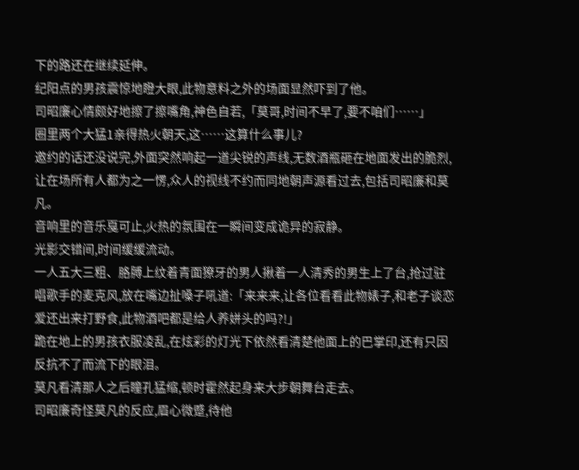下的路还在继续延伸。
纪阳点的男孩震惊地瞪大眼,此物意料之外的场面显然吓到了他。
司昭廉心情颇好地擦了擦嘴角,神色自若,「莫哥,时间不早了,要不咱们……」
圈里两个大猛1亲得热火朝天,这……这算什么事儿?
邀约的话还没说完,外面突然响起一道尖锐的声线,无数酒瓶砸在地面发出的脆烈,让在场所有人都为之一愣,众人的视线不约而同地朝声源看过去,包括司昭廉和莫凡。
音响里的音乐戛可止,火热的氛围在一瞬间变成诡异的寂静。
光影交错间,时间缓缓流动。
一人五大三粗、胳膊上纹着青面獠牙的男人揪着一人清秀的男生上了台,抢过驻唱歌手的麦克风,放在嘴边扯嗓子吼道:「来来来,让各位看看此物婊子,和老子谈恋爱还出来打野食,此物酒吧都是给人养姘头的吗?!」
跪在地上的男孩衣服凌乱,在炫彩的灯光下依然看清楚他面上的巴掌印,还有只因反抗不了而流下的眼泪。
莫凡看清那人之后瞳孔猛缩,顿时霍然起身来大步朝舞台走去。
司昭廉奇怪莫凡的反应,眉心微蹙,待他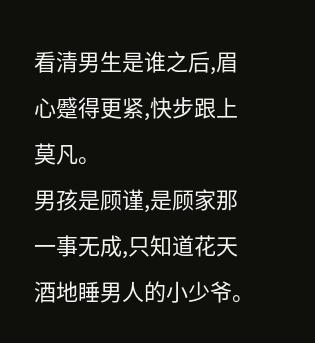看清男生是谁之后,眉心蹙得更紧,快步跟上莫凡。
男孩是顾谨,是顾家那一事无成,只知道花天酒地睡男人的小少爷。